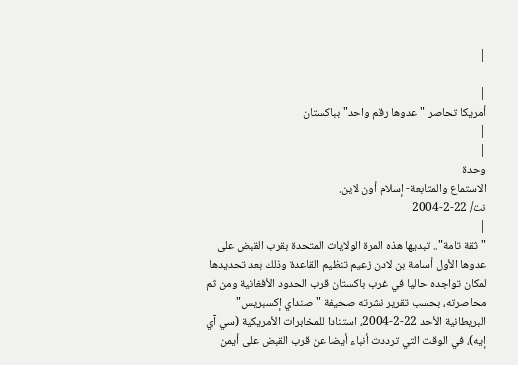|

|
أمريكا تحاصر "عدوها رقم واحد" بباكستان
|
|
وحدة
الاستماع والمتابعة- إسلام أون لاين.
نت/ 22-2-2004
|
"ثقة تامة".. تبديها هذه المرة الولايات المتحدة بقرب القبض على عدوها الأول أسامة بن لادن زعيم تنظيم القاعدة وذلك بعد تحديدها لمكان تواجده حاليا في غرب باكستان قرب الحدود الأفغانية ومن ثم محاصرته، بحسب تقرير نشرته صحيفة "صنداي إكسبريس" البريطانية الأحد 22-2-2004، استنادا للمخابرات الأمريكية (سي آي إيه)، في الوقت التي ترددت أنباء أيضا عن قرب القبض على أيمن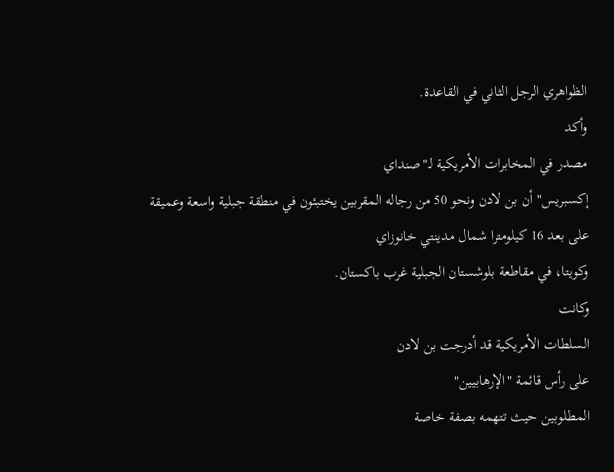الظواهري الرجل الثاني في القاعدة.
وأكد
مصدر في المخابرات الأمريكية لـ"صنداي
إكسبريس" أن بن لادن ونحو 50 من رجاله المقربين يختبئون في منطقة جبلية واسعة وعميقة على بعد 16 كيلومترا شمال مدينتي خانوزاي
وكويتا، في مقاطعة بلوشستان الجبلية غرب باكستان.
وكانت
السلطات الأمريكية قد أدرجت بن لادن
على رأس قائمة "الإرهابيين"
المطلوبين حيث تتهمه بصفة خاصة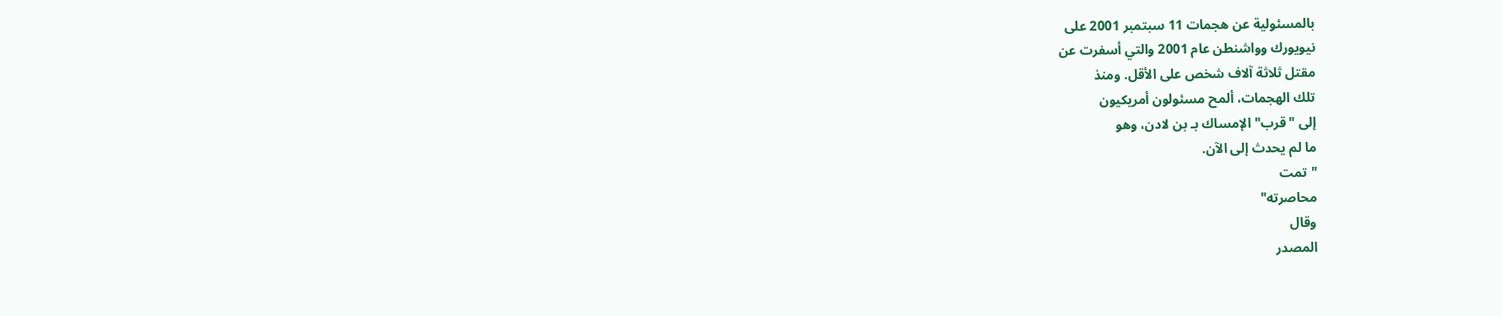بالمسئولية عن هجمات 11 سبتمبر 2001 على
نيويورك وواشنطن عام 2001 والتي أسفرت عن
مقتل ثلاثة آلاف شخص على الأقل. ومنذ
تلك الهجمات، ألمح مسئولون أمريكيون
إلى "قرب" الإمساك بـ بن لادن، وهو
ما لم يحدث إلى الآن.
"تمت
محاصرته"
وقال
المصدر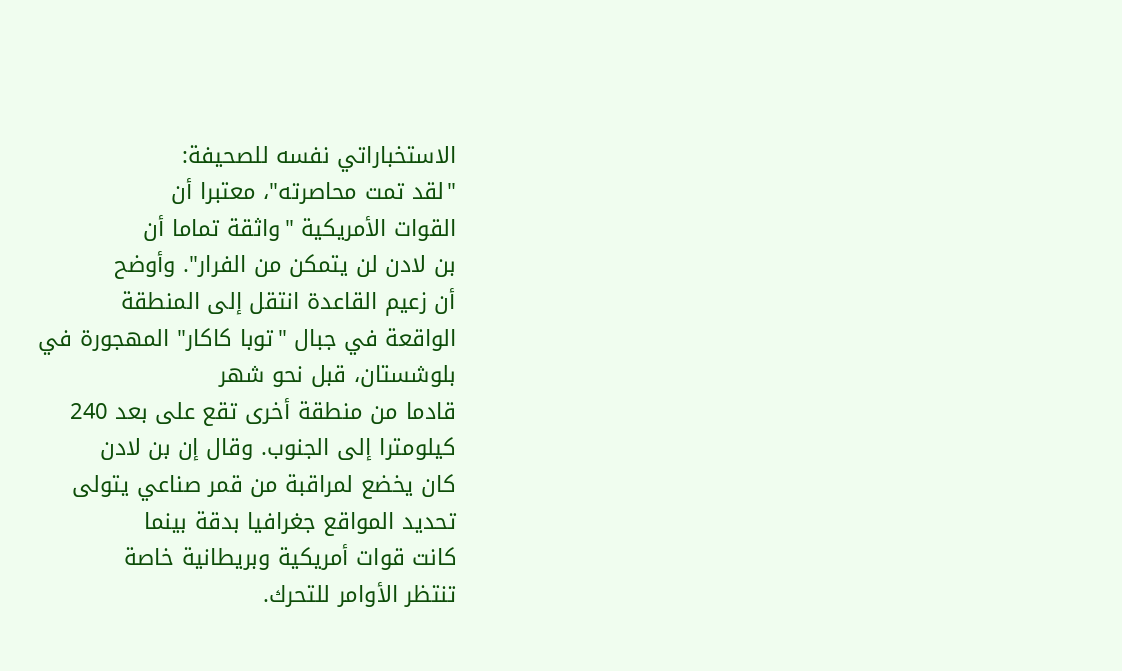الاستخباراتي نفسه للصحيفة:
"لقد تمت محاصرته"، معتبرا أن
القوات الأمريكية "واثقة تماما أن
بن لادن لن يتمكن من الفرار". وأوضح
أن زعيم القاعدة انتقل إلى المنطقة
الواقعة في جبال "توبا كاكار" المهجورة في
بلوشستان، قبل نحو شهر
قادما من منطقة أخرى تقع على بعد 240
كيلومترا إلى الجنوب. وقال إن بن لادن
كان يخضع لمراقبة من قمر صناعي يتولى
تحديد المواقع جغرافيا بدقة بينما
كانت قوات أمريكية وبريطانية خاصة
تنتظر الأوامر للتحرك.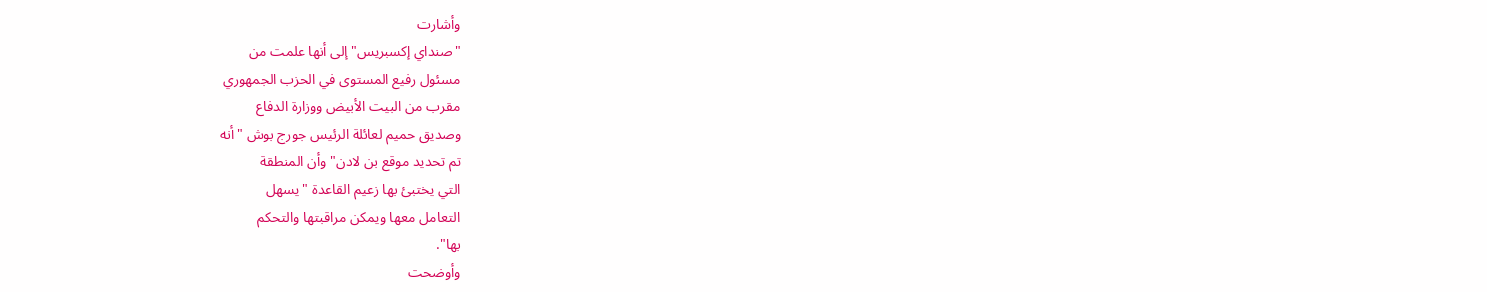وأشارت
"صنداي إكسبريس" إلى أنها علمت من
مسئول رفيع المستوى في الحزب الجمهوري
مقرب من البيت الأبيض ووزارة الدفاع
وصديق حميم لعائلة الرئيس جورج بوش "أنه
تم تحديد موقع بن لادن" وأن المنطقة
التي يختبئ بها زعيم القاعدة "يسهل
التعامل معها ويمكن مراقبتها والتحكم
بها".
وأوضحت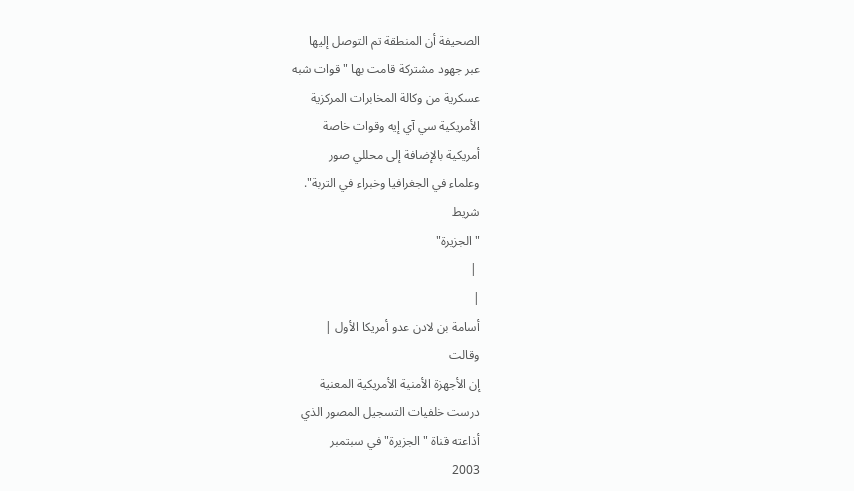الصحيفة أن المنطقة تم التوصل إليها
عبر جهود مشتركة قامت بها "قوات شبه
عسكرية من وكالة المخابرات المركزية
الأمريكية سي آي إيه وقوات خاصة
أمريكية بالإضافة إلى محللي صور
وعلماء في الجغرافيا وخبراء في التربة".
شريط
"الجزيرة"
 |
|
أسامة بن لادن عدو أمريكا الأول |
وقالت
إن الأجهزة الأمنية الأمريكية المعنية
درست خلفيات التسجيل المصور الذي
أذاعته قناة "الجزيرة" في سبتمبر
2003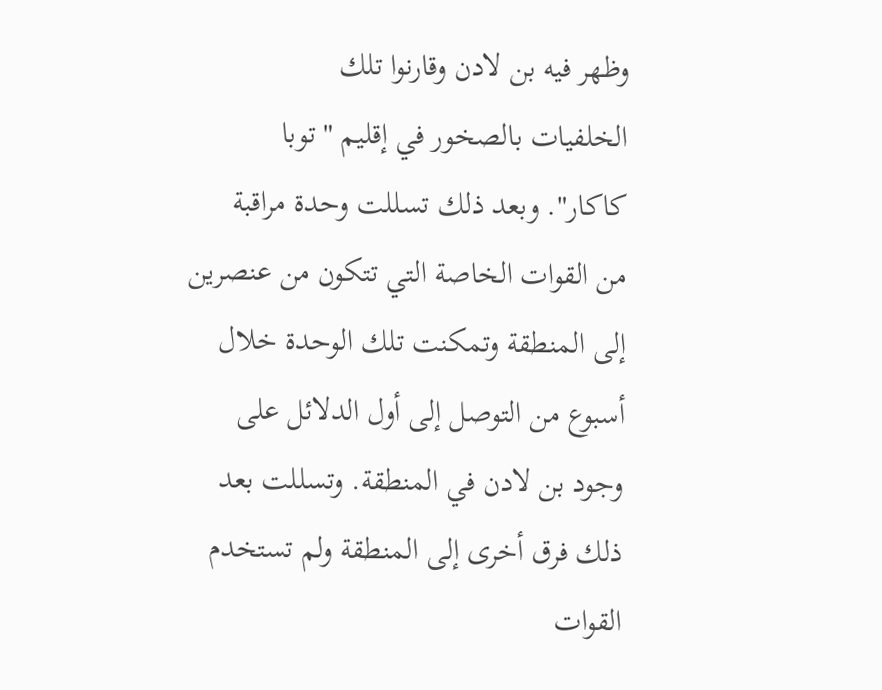وظهر فيه بن لادن وقارنوا تلك
الخلفيات بالصخور في إقليم "توبا
كاكار". وبعد ذلك تسللت وحدة مراقبة
من القوات الخاصة التي تتكون من عنصرين
إلى المنطقة وتمكنت تلك الوحدة خلال
أسبوع من التوصل إلى أول الدلائل على
وجود بن لادن في المنطقة. وتسللت بعد
ذلك فرق أخرى إلى المنطقة ولم تستخدم
القوات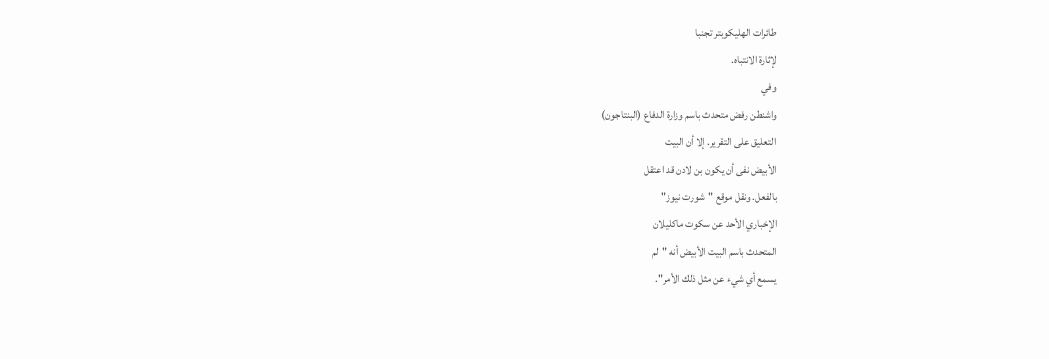طائرات الهليكوبتر تجنبا
لإثارة الانتباه.
وفي
واشنطن رفض متحدث باسم وزارة الدفاع (البنتاجون)
التعليق على التقرير. إلا أن البيت
الأبيض نفى أن يكون بن لادن قد اعتقل
بالفعل. ونقل موقع "شورت نيوز"
الإخباري الأحد عن سكوت ماكليلان
المتحدث باسم البيت الأبيض أنه "لم
يسمع أي شيء عن مثل ذلك الأمر".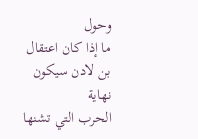وحول
ما إذا كان اعتقال بن لادن سيكون نهاية
الحرب التي تشنها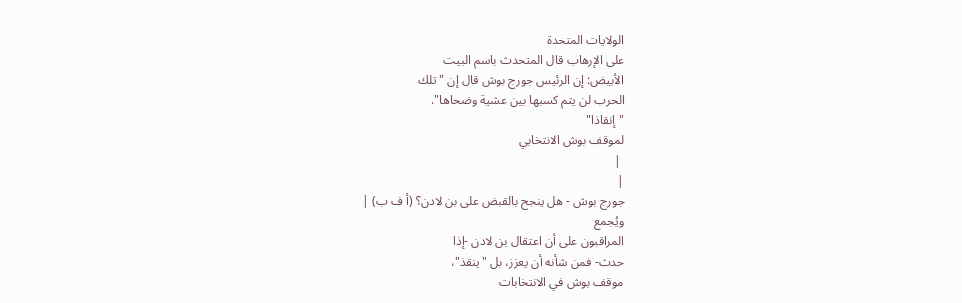الولايات المتحدة
على الإرهاب قال المتحدث باسم البيت
الأبيض: إن الرئيس جورج بوش قال إن "تلك
الحرب لن يتم كسبها بين عشية وضحاها".
"إنقاذا"
لموقف بوش الانتخابي
 |
|
جورج بوش - هل ينجح بالقبض على بن لادن؟ (أ ف ب) |
ويُجمع
المراقبون على أن اعتقال بن لادن -إذا
حدث- فمن شأنه أن يعزز، بل "ينقذ"،
موقف بوش في الانتخابات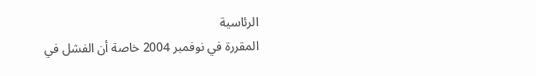الرئاسية
المقررة في نوفمبر 2004 خاصة أن الفشل في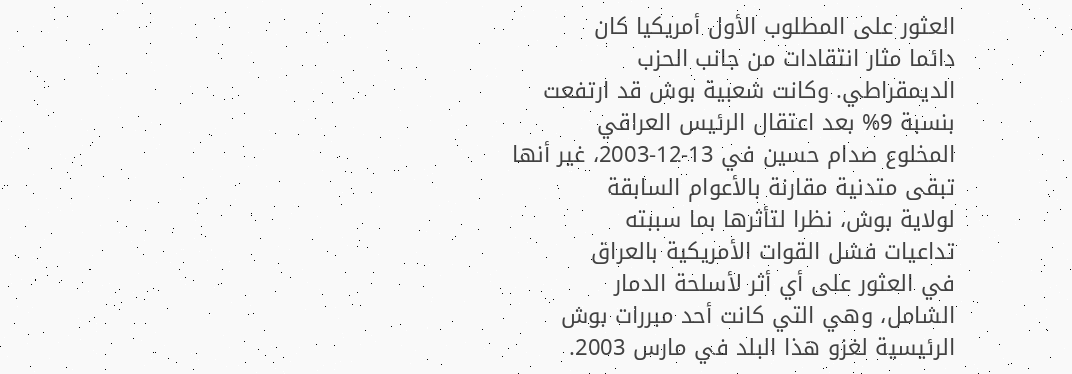العثور على المطلوب الأول أمريكيا كان
دائما مثار انتقادات من جانب الحزب
الديمقراطي. وكانت شعبية بوش قد ارتفعت
بنسبة 9% بعد اعتقال الرئيس العراقي
المخلوع صدام حسين في 13-12-2003، غير أنها
تبقى متدنية مقارنة بالأعوام السابقة
لولاية بوش، نظرا لتأثرها بما سببته
تداعيات فشل القوات الأمريكية بالعراق
في العثور على أي أثر لأسلحة الدمار
الشامل، وهي التي كانت أحد مبررات بوش
الرئيسية لغزو هذا البلد في مارس 2003.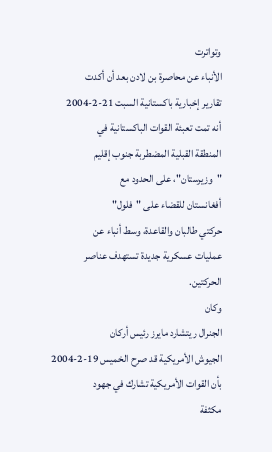وتواترت
الأنباء عن محاصرة بن لادن بعد أن أكدت
تقارير إخبارية باكستانية السبت 21-2-2004
أنه تمت تعبئة القوات الباكستانية في
المنطقة القبلية المضطربة جنوب إقليم
"وزيرستان"، على الحدود مع
أفغانستان للقضاء على "فلول"
حركتي طالبان والقاعدة، وسط أنباء عن
عمليات عسكرية جديدة تستهدف عناصر
الحركتين.
وكان
الجنرال ريتشارد مايرز رئيس أركان
الجيوش الأمريكية قد صرح الخميس 19-2-2004
بأن القوات الأمريكية تشارك في جهود
مكثفة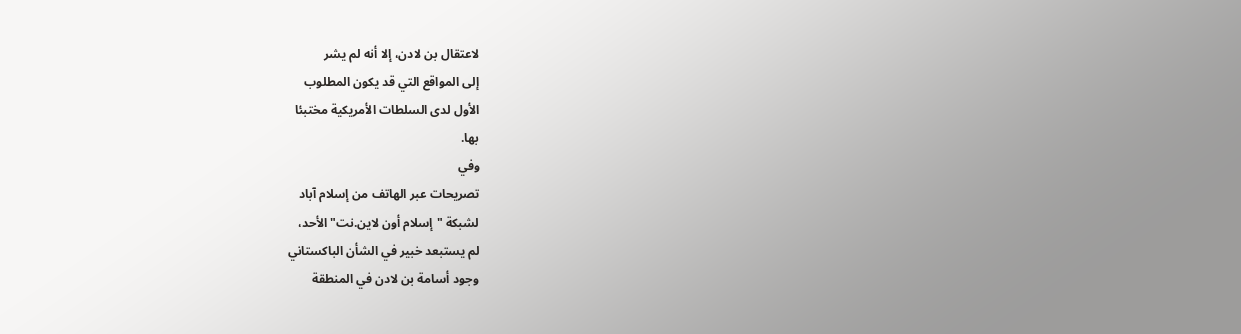لاعتقال بن لادن، إلا أنه لم يشر
إلى المواقع التي قد يكون المطلوب
الأول لدى السلطات الأمريكية مختبئا
بها.
وفي
تصريحات عبر الهاتف من إسلام آباد
لشبكة "إسلام أون لاين.نت" الأحد،
لم يستبعد خبير في الشأن الباكستاني
وجود أسامة بن لادن في المنطقة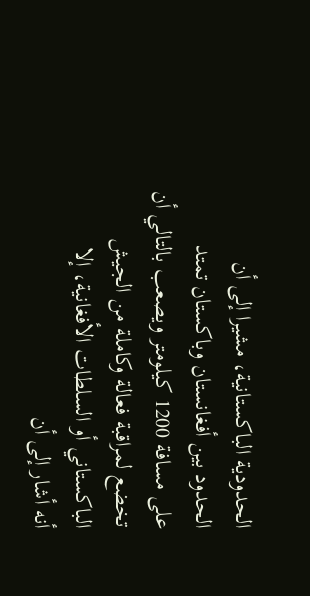الحدودية الباكستانية، مشيرا إلى أن
الحدود بين أفغانستان وباكستان تمتد
على مسافة 1200 كيلومتر ويصعب بالتالي أن
تخضع لمراقبة فعالة وكاملة من الجيش
الباكستاني أو السلطات الأفغانية، إلا
أنه أشار إلى أن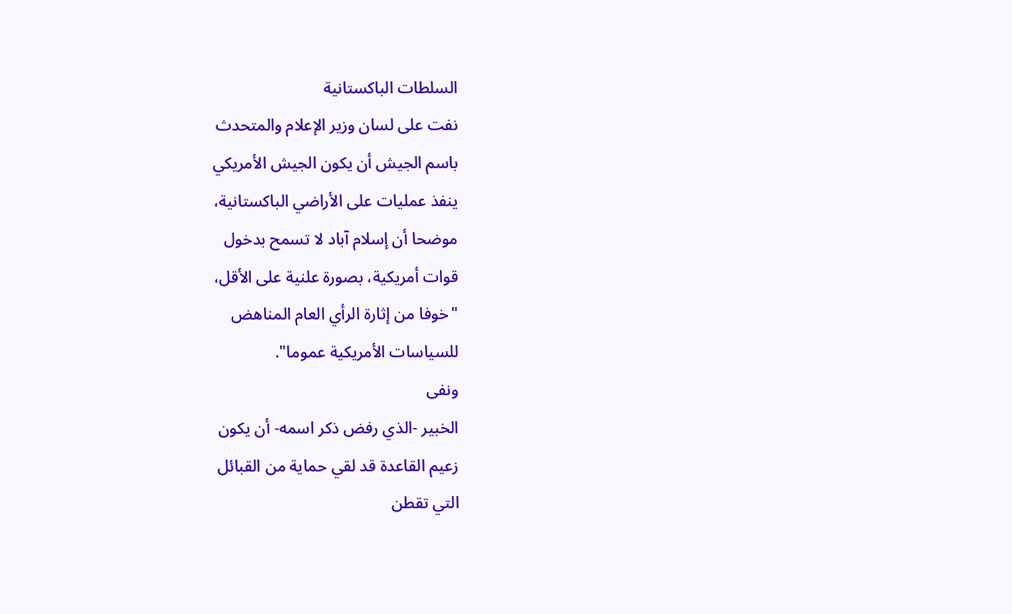السلطات الباكستانية
نفت على لسان وزير الإعلام والمتحدث
باسم الجيش أن يكون الجيش الأمريكي
ينفذ عمليات على الأراضي الباكستانية،
موضحا أن إسلام آباد لا تسمح بدخول
قوات أمريكية، بصورة علنية على الأقل،
"خوفا من إثارة الرأي العام المناهض
للسياسات الأمريكية عموما".
ونفى
الخبير -الذي رفض ذكر اسمه- أن يكون
زعيم القاعدة قد لقي حماية من القبائل
التي تقطن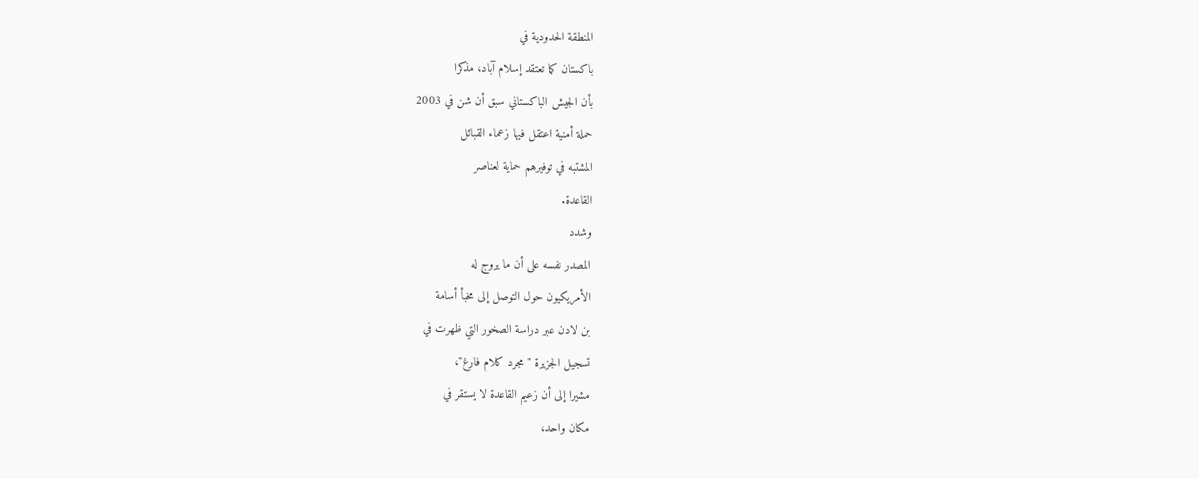المنطقة الحدودية في
باكستان كما تعتقد إسلام آباد، مذكرا
بأن الجيش الباكستاني سبق أن شن في 2003
حملة أمنية اعتقل فيها زعماء القبائل
المشتبه في توفيرهم حماية لعناصر
القاعدة.
وشدد
المصدر نفسه على أن ما يروج له
الأمريكيون حول التوصل إلى مخبأ أسامة
بن لادن عبر دراسة الصخور التي ظهرت في
تسجيل الجزيرة "مجرد كلام فارغ"،
مشيرا إلى أن زعيم القاعدة لا يستقر في
مكان واحد،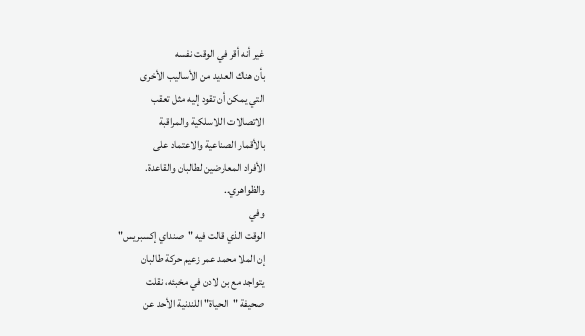غير أنه أقر في الوقت نفسه
بأن هناك العديد من الأساليب الأخرى
التي يمكن أن تقود إليه مثل تعقب
الاتصالات اللاسلكية والمراقبة
بالأقمار الصناعية والاعتماد على
الأفراد المعارضين لطالبان والقاعدة.
والظواهري..
وفي
الوقت الذي قالت فيه "صنداي إكسبريس"
إن الملا محمد عمر زعيم حركة طالبان
يتواجد مع بن لادن في مخبئه، نقلت
صحيفة "الحياة" اللندنية الأحد عن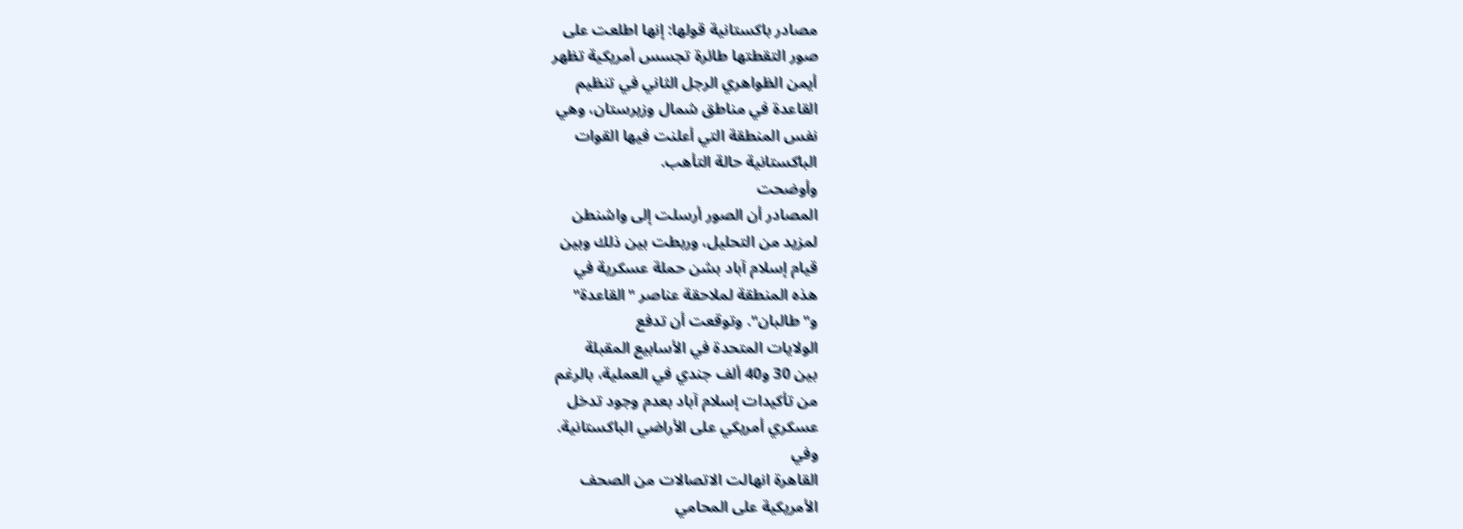مصادر باكستانية قولها: إنها اطلعت على
صور التقطتها طائرة تجسس أمريكية تظهر
أيمن الظواهري الرجل الثاني في تنظيم
القاعدة في مناطق شمال وزيرستان، وهي
نفس المنطقة التي أعلنت فيها القوات
الباكستانية حالة التأهب.
وأوضحت
المصادر أن الصور أرسلت إلى واشنطن
لمزيد من التحليل، وربطت بين ذلك وبين
قيام إسلام آباد بشن حملة عسكرية في
هذه المنطقة لملاحقة عناصر "القاعدة"
و"طالبان". وتوقعت أن تدفع
الولايات المتحدة في الأسابيع المقبلة
بين 30 و40 ألف جندي في العملية، بالرغم
من تأكيدات إسلام آباد بعدم وجود تدخل
عسكري أمريكي على الأراضي الباكستانية.
وفي
القاهرة انهالت الاتصالات من الصحف
الأمريكية على المحامي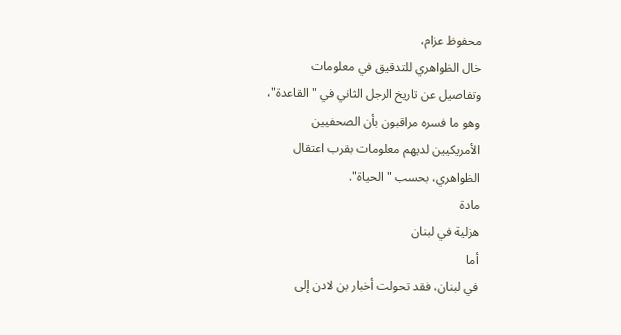محفوظ عزام،
خال الظواهري للتدقيق في معلومات
وتفاصيل عن تاريخ الرجل الثاني في "القاعدة"،
وهو ما فسره مراقبون بأن الصحفيين
الأمريكيين لديهم معلومات بقرب اعتقال
الظواهري، بحسب "الحياة".
مادة
هزلية في لبنان
أما
في لبنان، فقد تحولت أخبار بن لادن إلى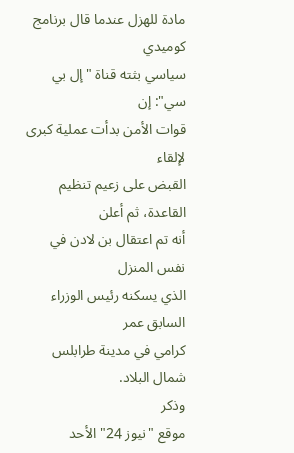مادة للهزل عندما قال برنامج كوميدي
سياسي بثته قناة "إل بي سي": إن
قوات الأمن بدأت عملية كبرى لإلقاء
القبض على زعيم تنظيم القاعدة، ثم أعلن
أنه تم اعتقال بن لادن في نفس المنزل
الذي يسكنه رئيس الوزراء السابق عمر
كرامي في مدينة طرابلس شمال البلاد.
وذكر
موقع "نيوز 24" الأحد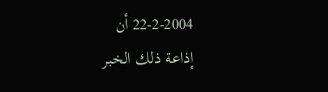22-2-2004 أن
إذاعة ذلك الخبر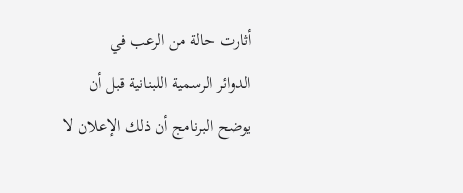أثارت حالة من الرعب في
الدوائر الرسمية اللبنانية قبل أن
يوضح البرنامج أن ذلك الإعلان لا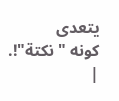يتعدى
كونه "نكتة"!.
|